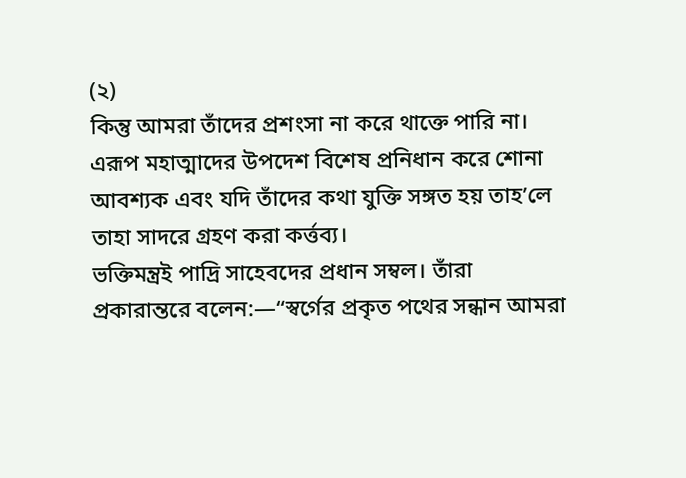(২)
কিন্তু আমরা তাঁদের প্রশংসা না করে থাক্তে পারি না। এরূপ মহাত্মাদের উপদেশ বিশেষ প্রনিধান করে শোনা আবশ্যক এবং যদি তাঁদের কথা যুক্তি সঙ্গত হয় তাহ’লে তাহা সাদরে গ্রহণ করা কর্ত্তব্য।
ভক্তিমন্ত্রই পাদ্রি সাহেবদের প্রধান সম্বল। তাঁরা প্রকারান্তরে বলেন:—“স্বর্গের প্রকৃত পথের সন্ধান আমরা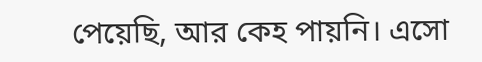পেয়েছি, আর কেহ পায়নি। এসো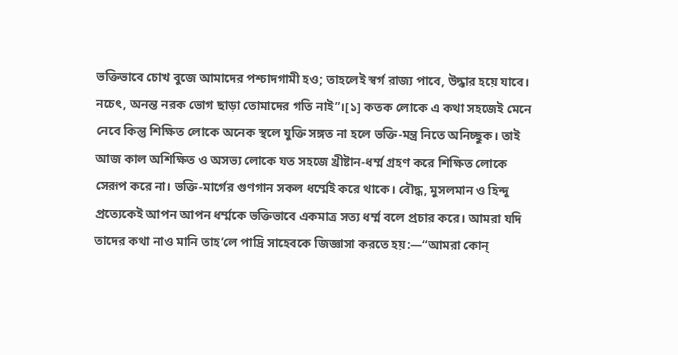ভক্তিভাবে চোখ বুজে আমাদের পশ্চাদগামী হও; তাহলেই স্বর্গ রাজ্য পাবে, উদ্ধার হয়ে যাবে। নচেৎ, অনন্ত নরক ভোগ ছাড়া তোমাদের গতি নাই”।[১] কতক লোকে এ কথা সহজেই মেনে নেবে কিন্তু শিক্ষিত লোকে অনেক স্থলে যুক্তি সঙ্গত না হলে ভক্তি-মন্ত্র নিতে অনিচ্ছুক। তাই আজ কাল অশিক্ষিত ও অসভ্য লোকে যত সহজে খ্রীষ্টান-ধর্ম্ম গ্রহণ করে শিক্ষিত লোকে সেরূপ করে না। ভক্তি-মার্গের গুণগান সকল ধর্ম্মেই করে থাকে। বৌদ্ধ, মুসলমান ও হিন্দু প্রত্যেকেই আপন আপন ধর্ম্মকে ভক্তিভাবে একমাত্র সত্য ধর্ম্ম বলে প্রচার করে। আমরা যদি তাদের কথা নাও মানি তাহ’লে পাদ্রি সাহেবকে জিজ্ঞাসা করতে হয়:—“আমরা কোন্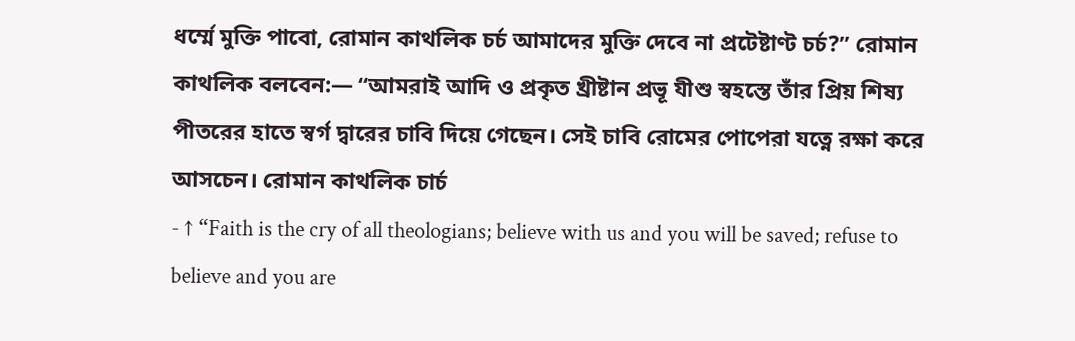ধর্ম্মে মুক্তি পাবো, রোমান কাথলিক চর্চ আমাদের মুক্তি দেবে না প্রটেষ্টাণ্ট চর্চ?” রোমান কাথলিক বলবেন:— “আমরাই আদি ও প্রকৃত খ্রীষ্টান প্রভূ যীশু স্বহস্তে তাঁর প্রিয় শিষ্য পীতরের হাতে স্বর্গ দ্বারের চাবি দিয়ে গেছেন। সেই চাবি রোমের পোপেরা যত্নে রক্ষা করে আসচেন। রোমান কাথলিক চার্চ
- ↑ “Faith is the cry of all theologians; believe with us and you will be saved; refuse to believe and you are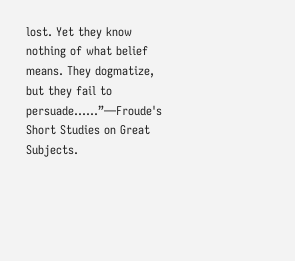lost. Yet they know nothing of what belief means. They dogmatize, but they fail to persuade......”—Froude's Short Studies on Great Subjects.